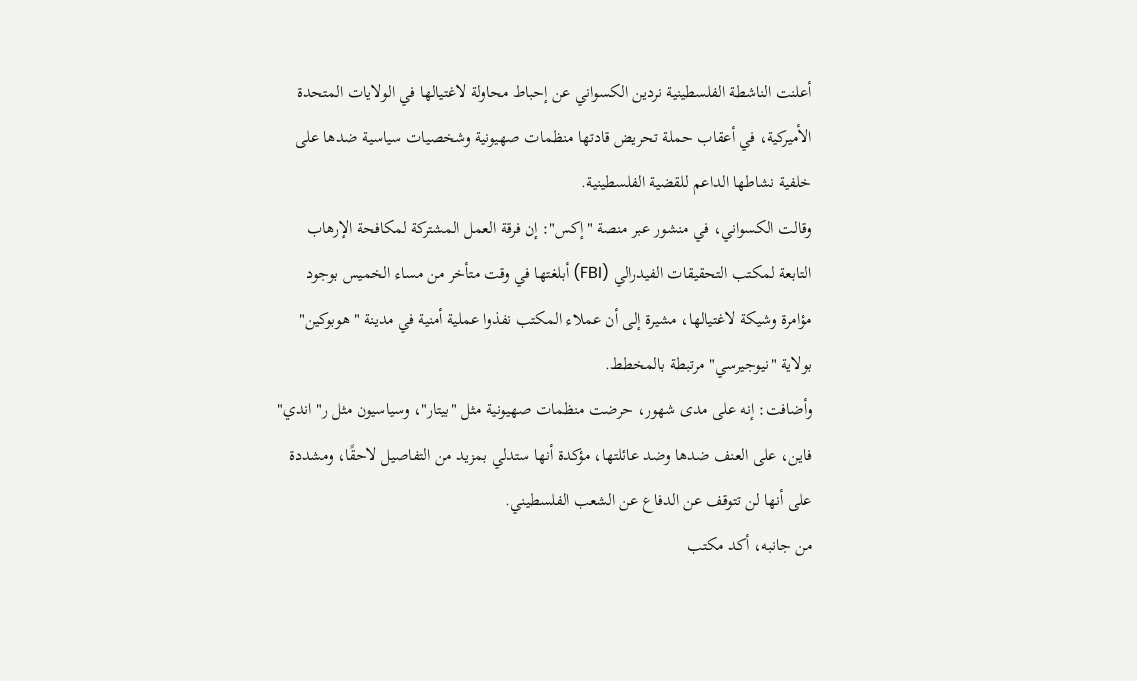أعلنت الناشطة الفلسطينية نردين الكسواني عن إحباط محاولة لاغتيالها في الولايات المتحدة الأميركية، في أعقاب حملة تحريض قادتها منظمات صهيونية وشخصيات سياسية ضدها على خلفية نشاطها الداعم للقضية الفلسطينية.
وقالت الكسواني، في منشور عبر منصة "إكس": إن فرقة العمل المشتركة لمكافحة الإرهاب التابعة لمكتب التحقيقات الفيدرالي (FBI) أبلغتها في وقت متأخر من مساء الخميس بوجود مؤامرة وشيكة لاغتيالها، مشيرة إلى أن عملاء المكتب نفذوا عملية أمنية في مدينة "هوبوكين" بولاية "نيوجيرسي" مرتبطة بالمخطط.
وأضافت: إنه على مدى شهور، حرضت منظمات صهيونية مثل "بيتار"، وسياسيون مثل ر"اندي" فاين، على العنف ضدها وضد عائلتها، مؤكدة أنها ستدلي بمزيد من التفاصيل لاحقًا، ومشددة على أنها لن تتوقف عن الدفاع عن الشعب الفلسطيني.
من جانبه، أكد مكتب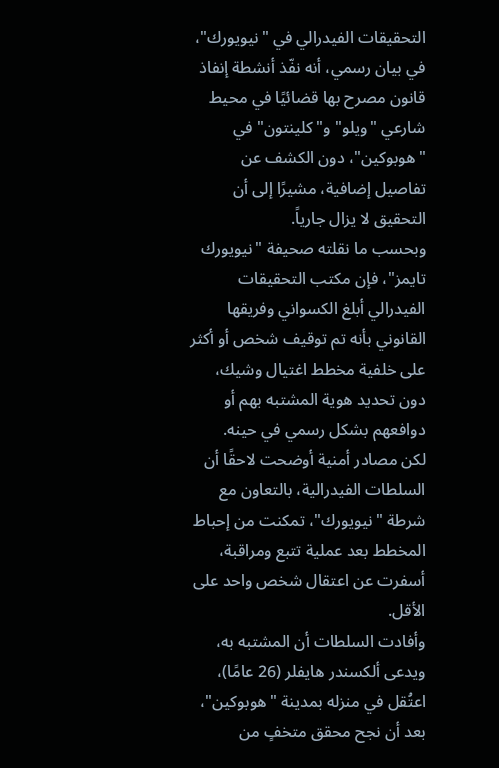التحقيقات الفيدرالي في "نيويورك"، في بيان رسمي، أنه نفّذ أنشطة إنفاذ قانون مصرح بها قضائيًا في محيط شارعي "ويلو" و"كلينتون" في "هوبوكين"، دون الكشف عن تفاصيل إضافية، مشيرًا إلى أن التحقيق لا يزال جارياً.
وبحسب ما نقلته صحيفة "نيويورك تايمز"، فإن مكتب التحقيقات الفيدرالي أبلغ الكسواني وفريقها القانوني بأنه تم توقيف شخص أو أكثر على خلفية مخطط اغتيال وشيك، دون تحديد هوية المشتبه بهم أو دوافعهم بشكل رسمي في حينه.
لكن مصادر أمنية أوضحت لاحقًا أن السلطات الفيدرالية، بالتعاون مع شرطة "نيويورك"، تمكنت من إحباط المخطط بعد عملية تتبع ومراقبة، أسفرت عن اعتقال شخص واحد على الأقل.
وأفادت السلطات أن المشتبه به، ويدعى ألكسندر هايفلر (26 عامًا)، اعتُقل في منزله بمدينة "هوبوكين"، بعد أن نجح محقق متخفٍ من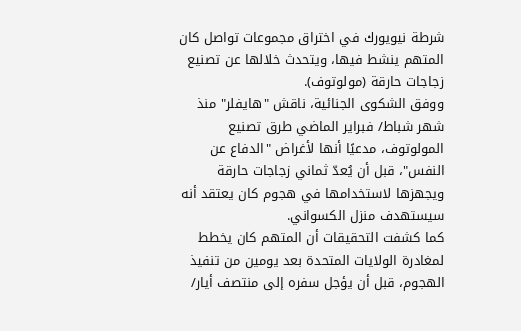شرطة نيويورك في اختراق مجموعات تواصل كان المتهم ينشط فيها، ويتحدث خلالها عن تصنيع زجاجات حارقة (مولوتوف).
ووفق الشكوى الجنائية، ناقش "هايفلر" منذ شهر شباط/ فبراير الماضي طرق تصنيع المولوتوف، مدعيًا أنها لأغراض "الدفاع عن النفس"، قبل أن يُعدّ ثماني زجاجات حارقة ويجهزها لاستخدامها في هجوم كان يعتقد أنه سيستهدف منزل الكسواني.
كما كشفت التحقيقات أن المتهم كان يخطط لمغادرة الولايات المتحدة بعد يومين من تنفيذ الهجوم، قبل أن يؤجل سفره إلى منتصف أيار/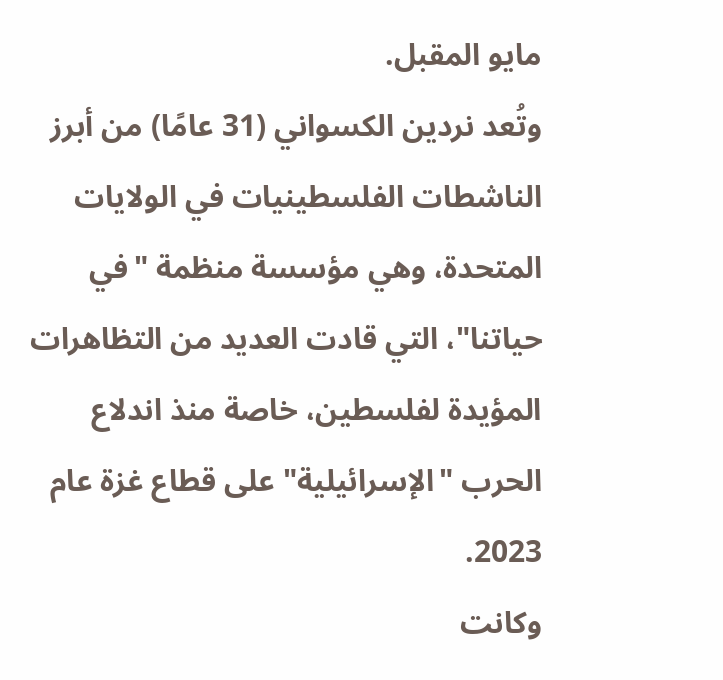مايو المقبل.
وتُعد نردين الكسواني (31 عامًا) من أبرز الناشطات الفلسطينيات في الولايات المتحدة، وهي مؤسسة منظمة "في حياتنا"، التي قادت العديد من التظاهرات المؤيدة لفلسطين، خاصة منذ اندلاع الحرب "الإسرائيلية" على قطاع غزة عام 2023.
وكانت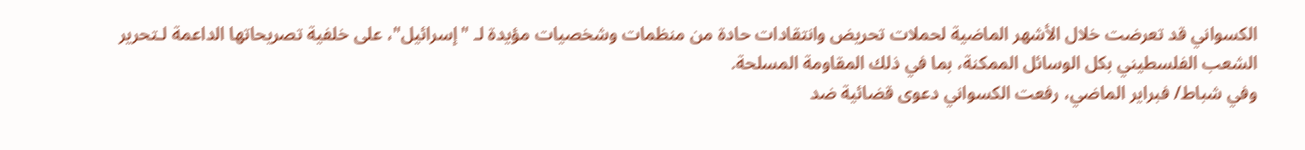الكسواني قد تعرضت خلال الأشهر الماضية لحملات تحريض وانتقادات حادة من منظمات وشخصيات مؤيدة لـ "إسرائيل"، على خلفية تصريحاتها الداعمة لـتحرير الشعب الفلسطيني بكل الوسائل الممكنة، بما في ذلك المقاومة المسلحة.
وفي شباط/ فبراير الماضي، رفعت الكسواني دعوى قضائية ضد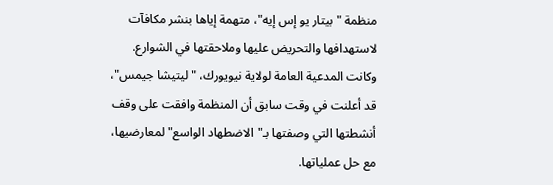منظمة "بيتار يو إس إيه"، متهمة إياها بنشر مكافآت لاستهدافها والتحريض عليها وملاحقتها في الشوارع.
وكانت المدعية العامة لولاية نيويورك، "ليتيشا جيمس"، قد أعلنت في وقت سابق أن المنظمة وافقت على وقف أنشطتها التي وصفتها بـ"الاضطهاد الواسع" لمعارضيها، مع حل عملياتها.